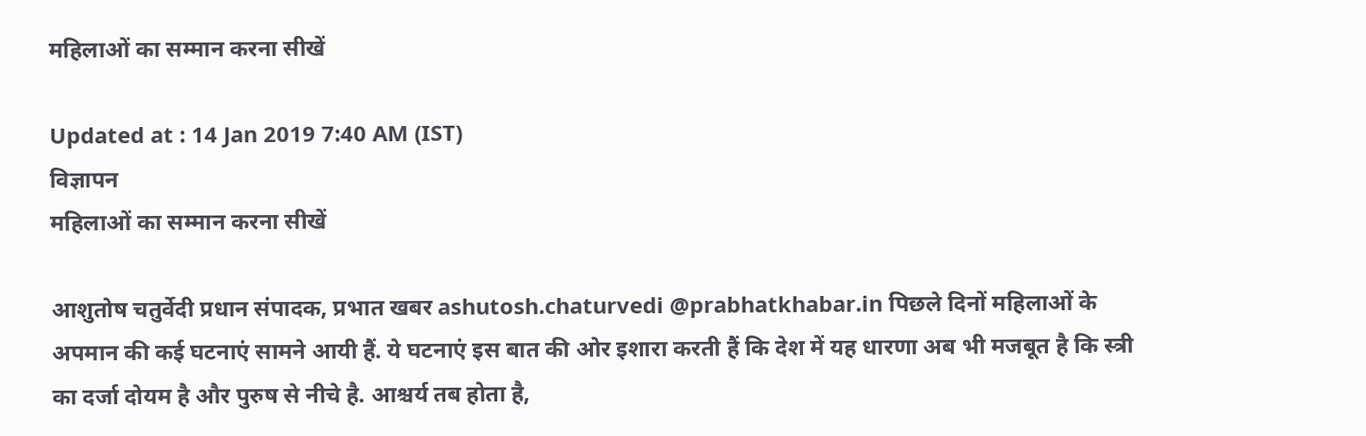महिलाओं का सम्मान करना सीखें

Updated at : 14 Jan 2019 7:40 AM (IST)
विज्ञापन
महिलाओं का सम्मान करना सीखें

आशुतोष चतुर्वेदी प्रधान संपादक, प्रभात खबर ashutosh.chaturvedi @prabhatkhabar.in पिछले दिनों महिलाओं के अपमान की कई घटनाएं सामने आयी हैं. ये घटनाएं इस बात की ओर इशारा करती हैं कि देश में यह धारणा अब भी मजबूत है कि स्‍त्री का दर्जा दोयम है और पुरुष से नीचे है. आश्चर्य तब होता है,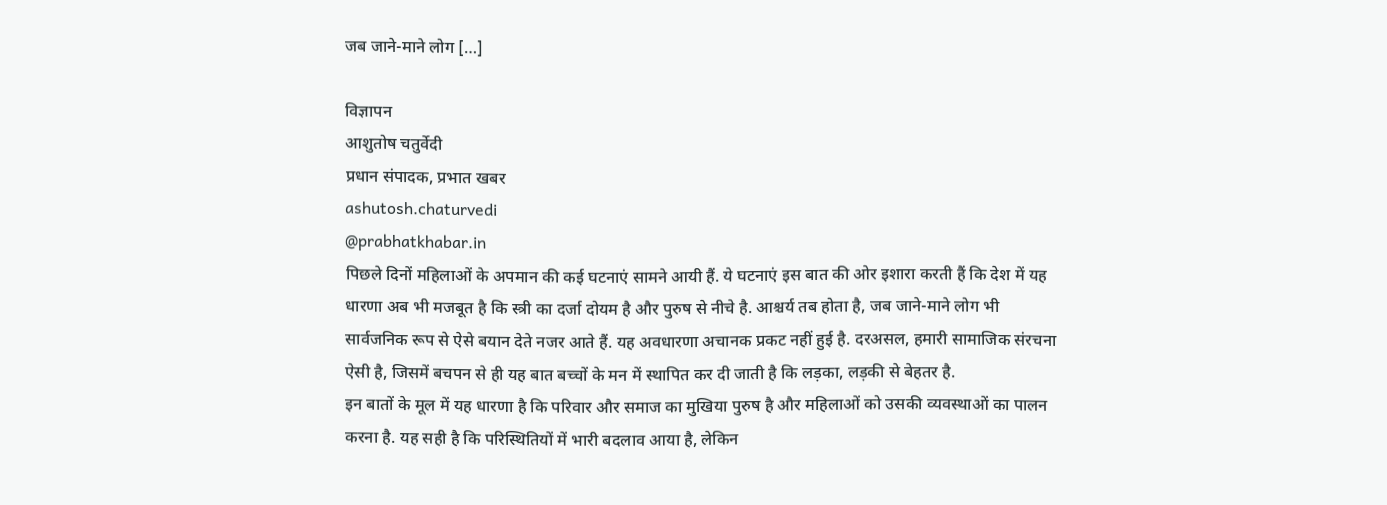जब जाने-माने लोग […]

विज्ञापन
आशुतोष चतुर्वेदी
प्रधान संपादक, प्रभात खबर
ashutosh.chaturvedi
@prabhatkhabar.in
पिछले दिनों महिलाओं के अपमान की कई घटनाएं सामने आयी हैं. ये घटनाएं इस बात की ओर इशारा करती हैं कि देश में यह धारणा अब भी मजबूत है कि स्‍त्री का दर्जा दोयम है और पुरुष से नीचे है. आश्चर्य तब होता है, जब जाने-माने लोग भी सार्वजनिक रूप से ऐसे बयान देते नजर आते हैं. यह अवधारणा अचानक प्रकट नहीं हुई है. दरअसल, हमारी सामाजिक संरचना ऐसी है, जिसमें बचपन से ही यह बात बच्चों के मन में स्थापित कर दी जाती है कि लड़का, लड़की से बेहतर है.
इन बातों के मूल में यह धारणा है कि परिवार और समाज का मुखिया पुरुष है और महिलाओं को उसकी व्यवस्थाओं का पालन करना है. यह सही है कि परिस्थितियों में भारी बदलाव आया है, लेकिन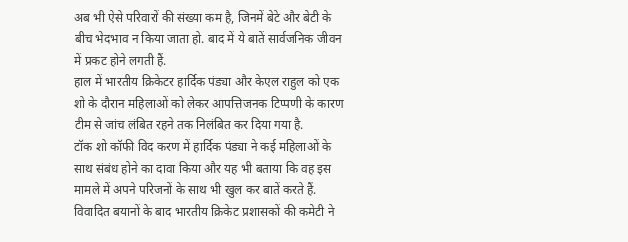अब भी ऐसे परिवारों की संख्या कम है, जिनमें बेटे और बेटी के बीच भेदभाव न किया जाता हो. बाद में ये बातें सार्वजनिक जीवन में प्रकट होने लगती हैं.
हाल में भारतीय क्रिकेटर हार्दिक पंड्या और केएल राहुल को एक शो के दौरान महिलाओं को लेकर आपत्तिजनक टिप्पणी के कारण टीम से जांच लंबित रहने तक निलंबित कर दिया गया है.
टॉक शो कॉफी विद करण में हार्दिक पंड्या ने कई महिलाओं के साथ संबंध होने का दावा किया और यह भी बताया कि वह इस मामले में अपने परिजनों के साथ भी खुल कर बातें करते हैं. विवादित बयानों के बाद भारतीय क्रिकेट प्रशासकों की कमेटी ने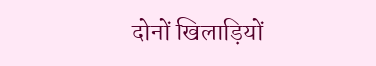दोनों खिलाड़ियों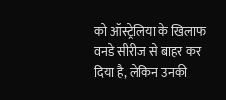को ऑस्ट्रेलिया के खिलाफ वनडे सीरीज से बाहर कर दिया है, लेकिन उनकी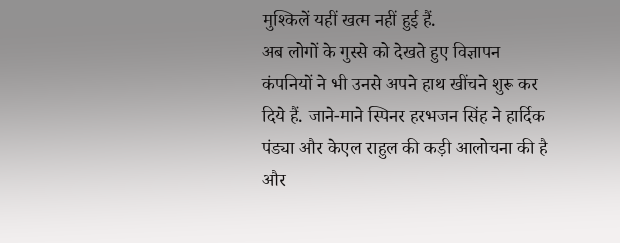मुश्किलें यहीं खत्म नहीं हुई हैं.
अब लोगों के गुस्से को देखते हुए विज्ञापन कंपनियों ने भी उनसे अपने हाथ खींचने शुरू कर दिये हैं. जाने-माने स्पिनर हरभजन सिंह ने हार्दिक पंड्या और केएल राहुल की कड़ी आलोचना की है और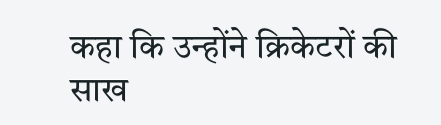कहा कि उन्होंने क्रिकेटरों की साख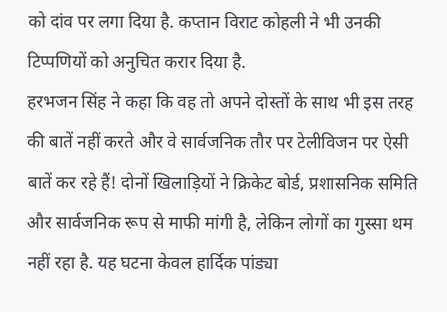को दांव पर लगा दिया है. कप्तान विराट कोहली ने भी उनकी टिप्पणियों को अनुचित करार दिया है.
हरभजन सिंह ने कहा कि वह तो अपने दोस्तों के साथ भी इस तरह की बातें नहीं करते और वे सार्वजनिक तौर पर टेलीविजन पर ऐसी बातें कर रहे हैं! दोनों खिलाड़ियों ने क्रिकेट बोर्ड, प्रशासनिक समिति और सार्वजनिक रूप से माफी मांगी है, लेकिन लोगों का गुस्सा थम नहीं रहा है. यह घटना केवल हार्दिक पांड्या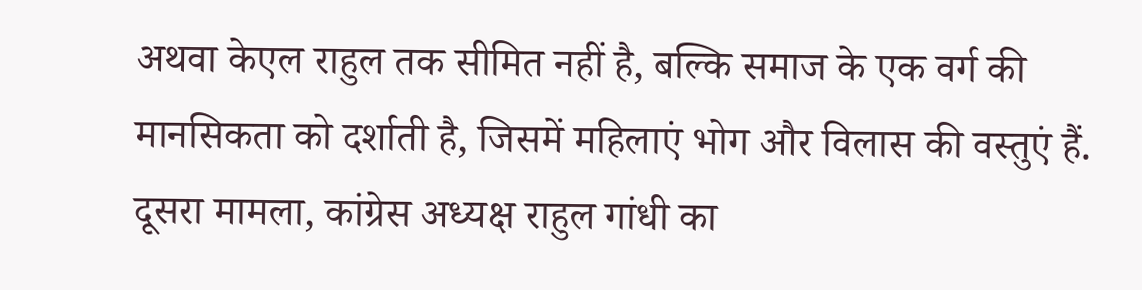अथवा केएल राहुल तक सीमित नहीं है, बल्कि समाज के एक वर्ग की मानसिकता को दर्शाती है, जिसमें महिलाएं भोग और विलास की वस्तुएं हैं.
दूसरा मामला, कांग्रेस अध्यक्ष राहुल गांधी का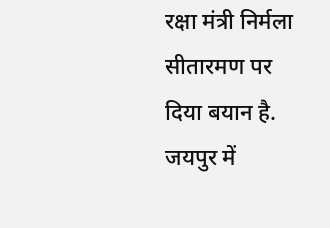रक्षा मंत्री निर्मला सीतारमण पर दिया बयान है. जयपुर में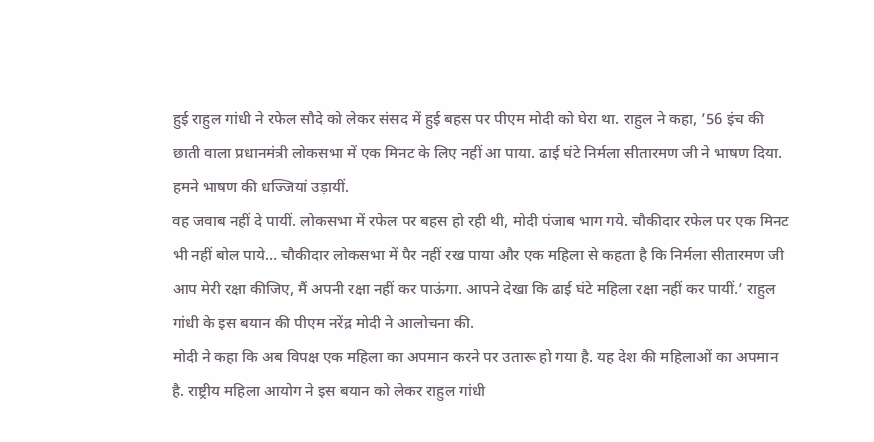हुई राहुल गांधी ने रफेल सौदे को लेकर संसद में हुई बहस पर पीएम मोदी को घेरा था. राहुल ने कहा, ’56 इंच की छाती वाला प्रधानमंत्री लोकसभा में एक मिनट के लिए नहीं आ पाया. ढाई घंटे निर्मला सीतारमण जी ने भाषण दिया. हमने भाषण की धज्जियां उड़ायीं.
वह जवाब नहीं दे पायीं. लोकसभा में रफेल पर बहस हो रही थी, मोदी पंजाब भाग गये. चौकीदार रफेल पर एक मिनट भी नहीं बोल पाये… चौकीदार लोकसभा में पैर नहीं रख पाया और एक महिला से कहता है कि निर्मला सीतारमण जी आप मेरी रक्षा कीजिए, मैं अपनी रक्षा नहीं कर पाऊंगा. आपने देखा कि ढाई घंटे महिला रक्षा नहीं कर पायीं.’ राहुल गांधी के इस बयान की पीएम नरेंद्र मोदी ने आलोचना की.
मोदी ने कहा कि अब विपक्ष एक महिला का अपमान करने पर उतारू हो गया है. यह देश की महिलाओं का अपमान है. राष्ट्रीय महिला आयोग ने इस बयान को लेकर राहुल गांधी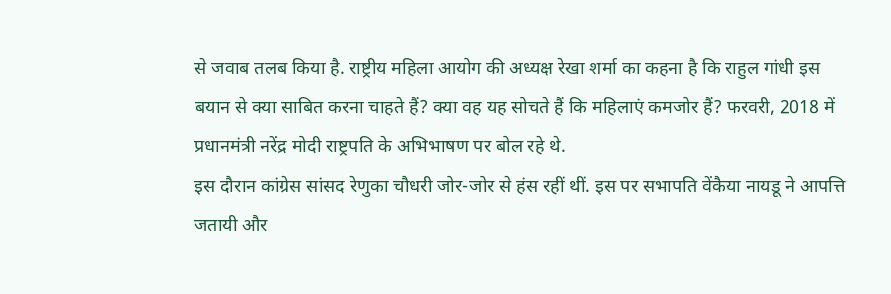से जवाब तलब किया है. राष्ट्रीय महिला आयोग की अध्यक्ष रेखा शर्मा का कहना है कि राहुल गांधी इस बयान से क्या साबित करना चाहते हैं? क्या वह यह सोचते हैं कि महिलाएं कमजोर हैं? फरवरी, 2018 में प्रधानमंत्री नरेंद्र मोदी राष्ट्रपति के अभिभाषण पर बोल रहे थे.
इस दौरान कांग्रेस सांसद रेणुका चौधरी जोर-जोर से हंस रहीं थीं. इस पर सभापति वेंकैया नायडू ने आपत्ति जतायी और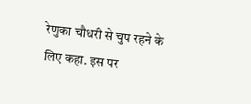रेणुका चौधरी से चुप रहने के लिए कहा. इस पर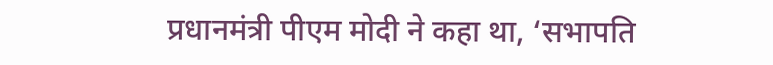प्रधानमंत्री पीएम मोदी ने कहा था, ‘सभापति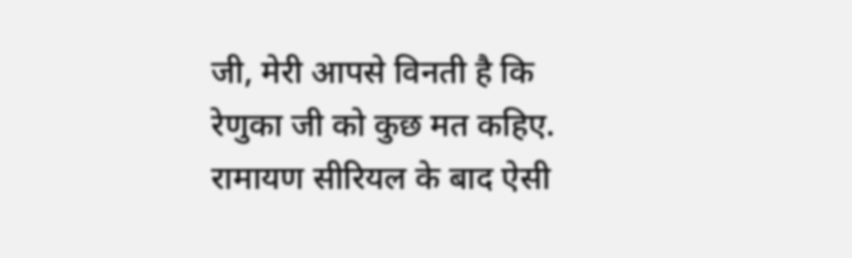जी, मेरी आपसे विनती है कि रेणुका जी को कुछ मत कहिए. रामायण सीरियल के बाद ऐसी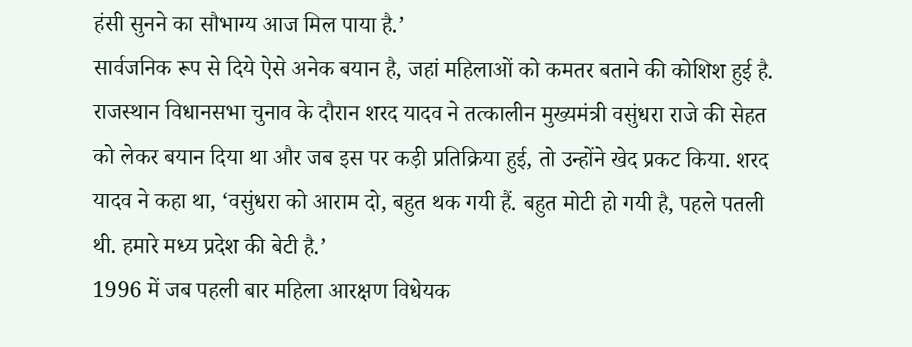हंसी सुनने का सौभाग्य आज मिल पाया है.’
सार्वजनिक रूप से दिये ऐसे अनेक बयान है, जहां महिलाओं को कमतर बताने की कोशिश हुई है. राजस्थान विधानसभा चुनाव के दौरान शरद यादव ने तत्कालीन मुख्यमंत्री वसुंधरा राजे की सेहत को लेकर बयान दिया था और जब इस पर कड़ी प्रतिक्रिया हुई, तो उन्होंने खेद प्रकट किया. शरद यादव ने कहा था, ‘वसुंधरा को आराम दो, बहुत थक गयी हैं. बहुत मोटी हो गयी है, पहले पतली थी. हमारे मध्य प्रदेश की बेटी है.’
1996 में जब पहली बार महिला आरक्षण विधेयक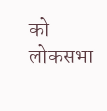को लोकसभा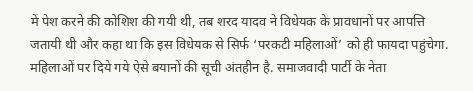में पेश करने की कोशिश की गयी थी, तब शरद यादव ने विधेयक के प्रावधानों पर आपत्ति जतायी थी और कहा था कि इस विधेयक से सिर्फ ‘परकटी महिलाओं’ को ही फायदा पहुंचेगा. महिलाओं पर दिये गये ऐसे बयानों की सूची अंतहीन है. समाजवादी पार्टी के नेता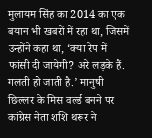मुलायम सिंह का 2014 का एक बयान भी खबरों में रहा था, जिसमें उन्होंने कहा था, ‘क्या रेप में फांसी दी जायेगी? अरे लड़के हैं.
गलती हो जाती है.’ मानुषी छिल्लर के मिस वर्ल्ड बनने पर कांग्रेस नेता शशि थरूर ने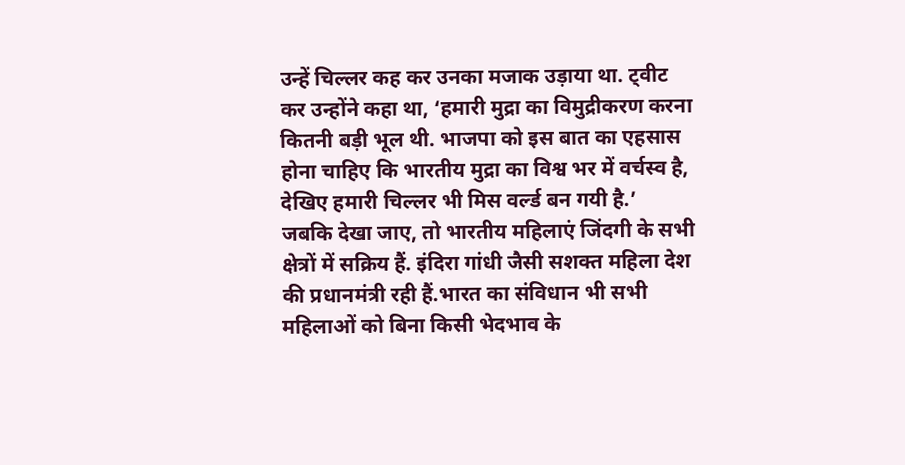उन्हें चिल्लर कह कर उनका मजाक उड़ाया था. ट्वीट कर उन्होंने कहा था, ‘हमारी मुद्रा का विमुद्रीकरण करना कितनी बड़ी भूल थी. भाजपा को इस बात का एहसास होना चाहिए कि भारतीय मुद्रा का विश्व भर में वर्चस्व है, देखिए हमारी चिल्लर भी मिस वर्ल्ड बन गयी है.’
जबकि देखा जाए, तो भारतीय महिलाएं जिंदगी के सभी क्षेत्रों में सक्रिय हैं. इंदिरा गांधी जैसी सशक्त महिला देश की प्रधानमंत्री रही हैं.भारत का संविधान भी सभी महिलाओं को बिना किसी भेदभाव के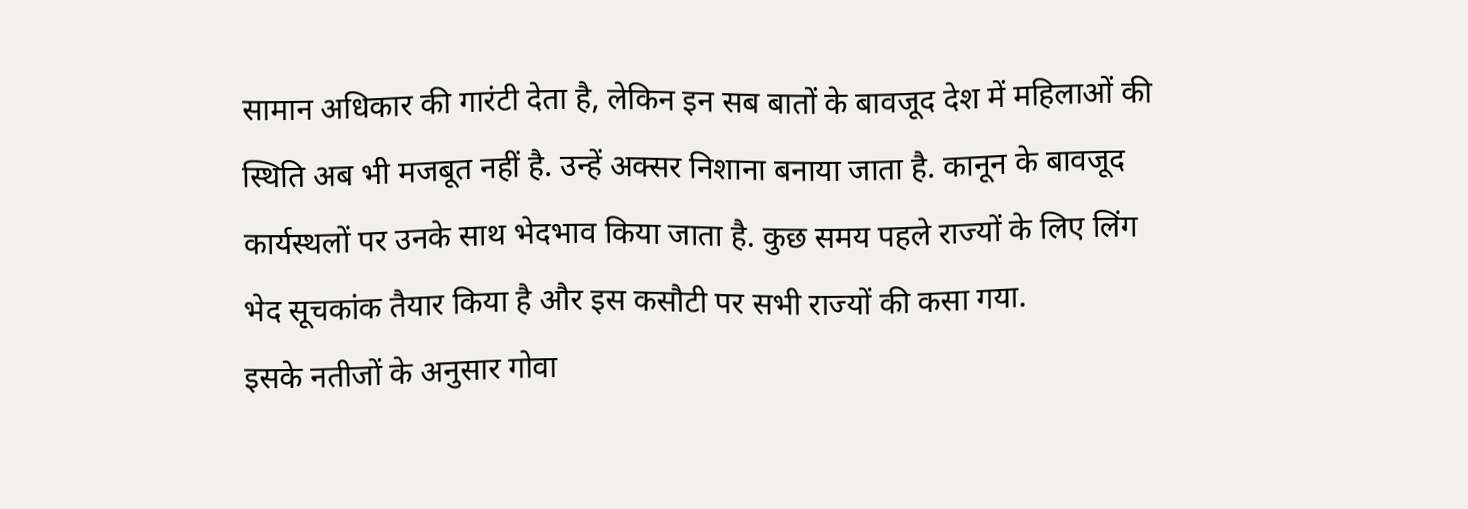सामान अधिकार की गारंटी देता है, लेकिन इन सब बातों के बावजूद देश में महिलाओं की स्थिति अब भी मजबूत नहीं है. उन्हें अक्सर निशाना बनाया जाता है. कानून के बावजूद कार्यस्थलों पर उनके साथ भेदभाव किया जाता है. कुछ समय पहले राज्यों के लिए लिंग भेद सूचकांक तैयार किया है और इस कसौटी पर सभी राज्यों की कसा गया.
इसके नतीजों के अनुसार गोवा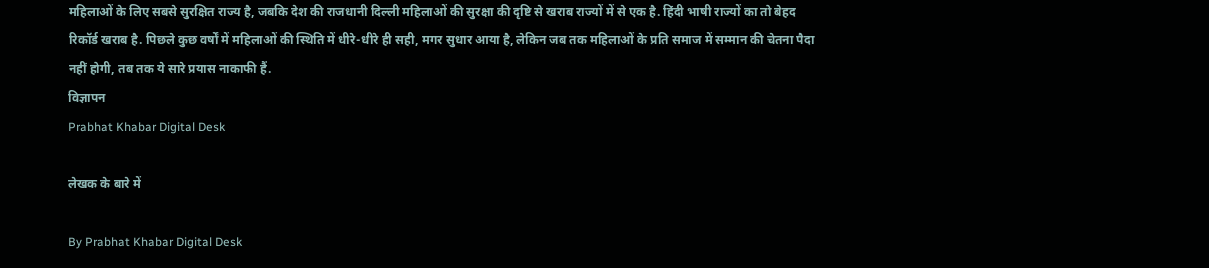महिलाओं के लिए सबसे सुरक्षित राज्य है, जबकि देश की राजधानी दिल्ली महिलाओं की सुरक्षा की दृष्टि से खराब राज्यों में से एक है. हिंदी भाषी राज्यों का तो बेहद रिकॉर्ड खराब है. पिछले कुछ वर्षों में महिलाओं की स्थिति में धीरे-धीरे ही सही, मगर सुधार आया है, लेकिन जब तक महिलाओं के प्रति समाज में सम्मान की चेतना पैदा नहीं होगी, तब तक ये सारे प्रयास नाकाफी हैं.
विज्ञापन
Prabhat Khabar Digital Desk

लेखक के बारे में

By Prabhat Khabar Digital Desk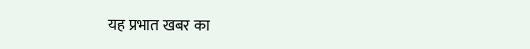यह प्रभात खबर का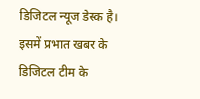डिजिटल न्यूज डेस्क है। इसमें प्रभात खबर के डिजिटल टीम के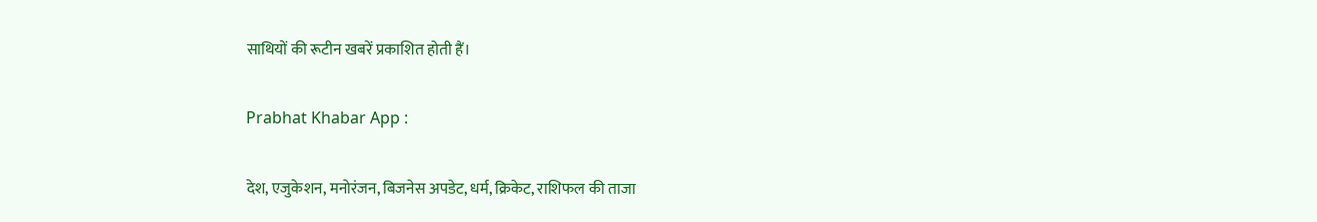साथियों की रूटीन खबरें प्रकाशित होती हैं।

Prabhat Khabar App :

देश, एजुकेशन, मनोरंजन, बिजनेस अपडेट, धर्म, क्रिकेट, राशिफल की ताजा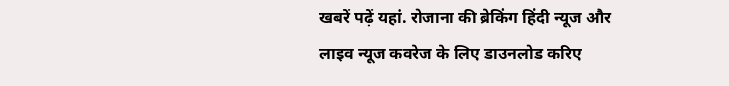खबरें पढ़ें यहां. रोजाना की ब्रेकिंग हिंदी न्यूज और लाइव न्यूज कवरेज के लिए डाउनलोड करिए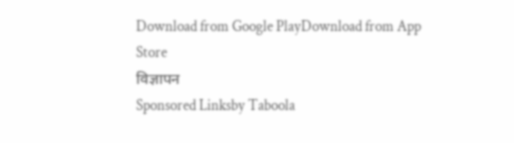Download from Google PlayDownload from App Store
विज्ञापन
Sponsored Linksby Taboola